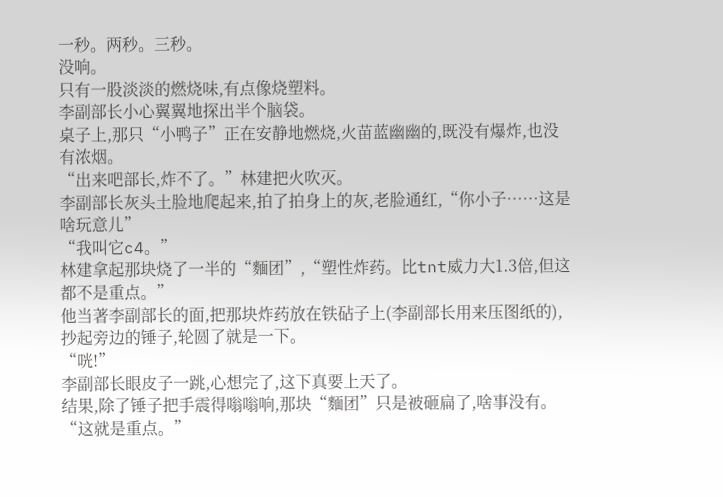一秒。两秒。三秒。
没响。
只有一股淡淡的燃烧味,有点像烧塑料。
李副部长小心翼翼地探出半个脑袋。
桌子上,那只“小鸭子”正在安静地燃烧,火苗蓝幽幽的,既没有爆炸,也没有浓烟。
“出来吧部长,炸不了。”林建把火吹灭。
李副部长灰头土脸地爬起来,拍了拍身上的灰,老脸通红,“你小子……这是啥玩意儿”
“我叫它c4。”
林建拿起那块烧了一半的“麵团”,“塑性炸药。比tnt威力大1.3倍,但这都不是重点。”
他当著李副部长的面,把那块炸药放在铁砧子上(李副部长用来压图纸的),抄起旁边的锤子,轮圆了就是一下。
“咣!”
李副部长眼皮子一跳,心想完了,这下真要上天了。
结果,除了锤子把手震得嗡嗡响,那块“麵团”只是被砸扁了,啥事没有。
“这就是重点。”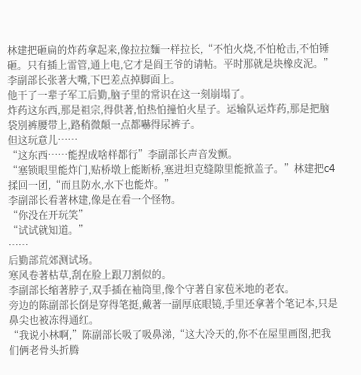林建把砸扁的炸药拿起来,像拉拉麵一样拉长,“不怕火烧,不怕枪击,不怕锤砸。只有插上雷管,通上电,它才是阎王爷的请帖。平时那就是块橡皮泥。”
李副部长张著大嘴,下巴差点掉脚面上。
他干了一辈子军工后勤,脑子里的常识在这一刻崩塌了。
炸药这东西,那是祖宗,得供著,怕热怕撞怕火星子。运输队运炸药,那是把脑袋別裤腰带上,路稍微顛一点都嚇得尿裤子。
但这玩意儿……
“这东西……能捏成啥样都行”李副部长声音发颤。
“塞锁眼里能炸门,贴桥墩上能断桥,塞进坦克缝隙里能掀盖子。”林建把c4揉回一团,“而且防水,水下也能炸。”
李副部长看著林建,像是在看一个怪物。
“你没在开玩笑”
“试试就知道。”
……
后勤部荒郊测试场。
寒风卷著枯草,刮在脸上跟刀割似的。
李副部长缩著脖子,双手插在袖筒里,像个守著自家苞米地的老农。
旁边的陈副部长倒是穿得笔挺,戴著一副厚底眼镜,手里还拿著个笔记本,只是鼻尖也被冻得通红。
“我说小林啊,”陈副部长吸了吸鼻涕,“这大冷天的,你不在屋里画图,把我们俩老骨头折腾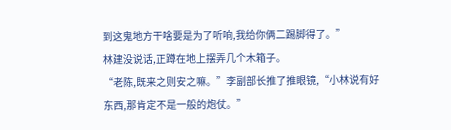到这鬼地方干啥要是为了听响,我给你俩二踢脚得了。”
林建没说话,正蹲在地上摆弄几个木箱子。
“老陈,既来之则安之嘛。”李副部长推了推眼镜,“小林说有好东西,那肯定不是一般的炮仗。”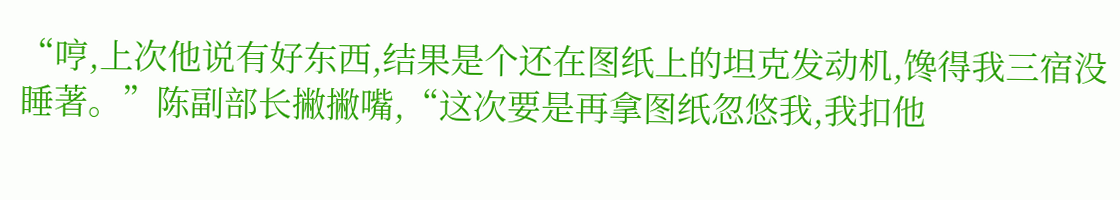“哼,上次他说有好东西,结果是个还在图纸上的坦克发动机,馋得我三宿没睡著。”陈副部长撇撇嘴,“这次要是再拿图纸忽悠我,我扣他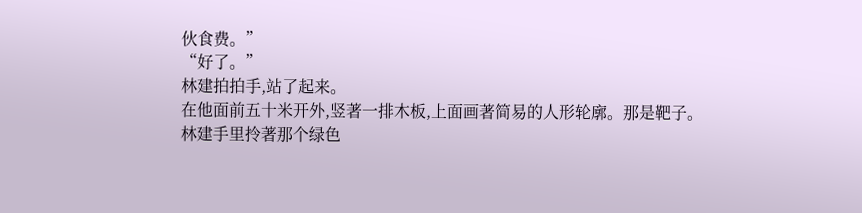伙食费。”
“好了。”
林建拍拍手,站了起来。
在他面前五十米开外,竖著一排木板,上面画著简易的人形轮廓。那是靶子。
林建手里拎著那个绿色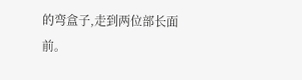的弯盒子,走到两位部长面前。